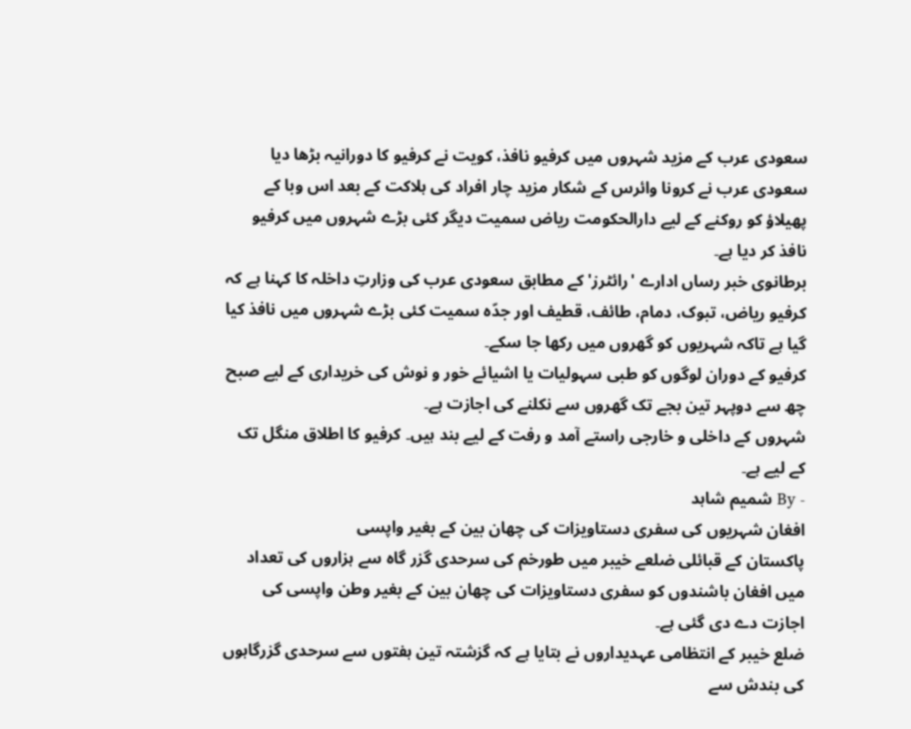سعودی عرب کے مزید شہروں میں کرفیو نافذ، کویت نے کرفیو کا دورانیہ بڑھا دیا
سعودی عرب نے کرونا وائرس کے شکار مزید چار افراد کی ہلاکت کے بعد اس وبا کے پھیلاؤ کو روکنے کے لیے دارالحکومت ریاض سمیت دیگر کئی بڑے شہروں میں کرفیو نافذ کر دیا ہے۔
برطانوی خبر رساں ادارے 'رائٹرز' کے مطابق سعودی عرب کی وزارتِ داخلہ کا کہنا ہے کہ کرفیو ریاض، تبوک، دمام، طائف، قطیف اور جدّہ سمیت کئی بڑے شہروں میں نافذ کیا گیا ہے تاکہ شہریوں کو گھروں میں رکھا جا سکے۔
کرفیو کے دوران لوگوں کو طبی سہولیات یا اشیائے خور و نوش کی خریداری کے لیے صبح چھ سے دوپہر تین بجے تک گھروں سے نکلنے کی اجازت ہے۔
شہروں کے داخلی و خارجی راستے آمد و رفت کے لیے بند ہیں۔ کرفیو کا اطلاق منگل تک کے لیے ہے۔
- By شمیم شاہد
افغان شہریوں کی سفری دستاویزات کی چھان بین کے بغیر واپسی
پاکستان کے قبائلی ضلعے خیبر میں طورخم کی سرحدی گزر گاہ سے ہزاروں کی تعداد میں افغان باشندوں کو سفری دستاویزات کی چھان بین کے بغیر وطن واپسی کی اجازت دے دی گئی ہے۔
ضلع خیبر کے انتظامی عہدیداروں نے بتایا ہے کہ گزشتہ تین ہفتوں سے سرحدی گزرگاہوں کی بندش سے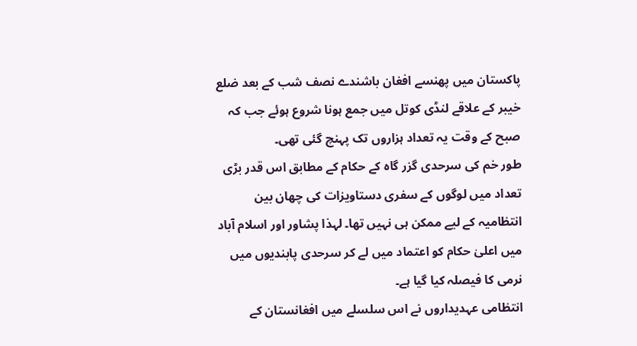پاکستان میں پھنسے افغان باشندے نصف شب کے بعد ضلع خیبر کے علاقے لنڈی کوتل میں جمع ہونا شروع ہوئے جب کہ صبح کے وقت یہ تعداد ہزاروں تک پہنچ گئی تھی۔
طور خم کی سرحدی گزر گاہ کے حکام کے مطابق اس قدر بڑی تعداد میں لوگوں کے سفری دستاویزات کی چھان بین انتظامیہ کے لیے ممکن ہی نہیں تھا۔ لہذا پشاور اور اسلام آباد میں اعلیٰ حکام کو اعتماد میں لے کر سرحدی پابندیوں میں نرمی کا فیصلہ کیا گیا ہے۔
انتظامی عہدیداروں نے اس سلسلے میں افغانستان کے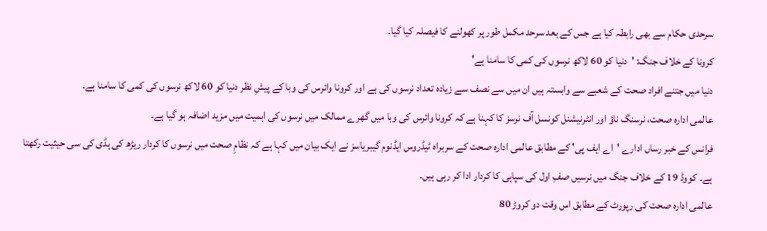سرحدی حکام سے بھی رابطہ کیا ہے جس کے بعد سرحد مکمل طور پر کھولنے کا فیصلہ کیا گیا۔
کرونا کے خلاف جنگ: 'دنیا کو 60 لاکھ نرسوں کی کمی کا سامنا ہے'
دنیا میں جتنے افراد صحت کے شعبے سے وابستہ ہیں ان میں سے نصف سے زیادہ تعداد نرسوں کی ہے اور کرونا وائرس کی وبا کے پیشِ نظر دنیا کو 60 لاکھ نرسوں کی کمی کا سامنا ہے۔
عالمی ادارہ صحت، نرسنگ ناؤ اور انٹرنیشنل کونسل آف نرسز کا کہنا ہے کہ کرونا وائرس کی وبا میں گھرے ممالک میں نرسوں کی اہمیت میں مزید اضافہ ہو گیا ہے۔
فرانس کے خبر رساں ادارے 'اے ایف پی' کے مطابق عالمی ادارہ صحت کے سربراہ ٹیڈروس ایڈنوم گیبریاسز نے ایک بیان میں کہا ہے کہ نظامِ صحت میں نرسوں کا کردار ریڑھ کی ہڈی کی سی حیثیت رکھتا ہے۔ کووڈ 19 کے خلاف جنگ میں نرسیں صفِ اول کی سپاہی کا کردار ادا کر رہی ہیں۔
عالمی ادارہ صحت کی رپورٹ کے مطابق اس وقت دو کروڑ 80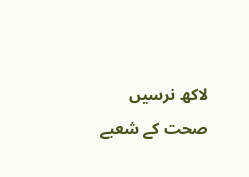لاکھ نرسیں صحت کے شعبے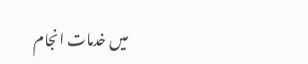میں خدمات انجام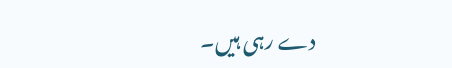دے رہی ہیں۔